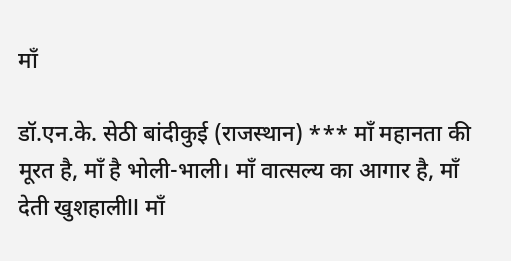माँ

डॉ.एन.के. सेठी बांदीकुई (राजस्थान) *** माँ महानता की मूरत है, माँ है भोली-भाली। माँ वात्सल्य का आगार है, माँ देती खुशहालीll माँ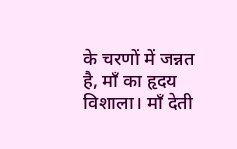के चरणों में जन्नत है, माँ का हृदय विशाला। माँ देती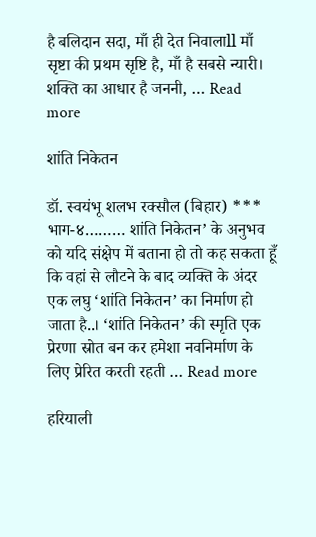है बलिदान सदा, माँ ही देत निवालाll माँ सृष्टा की प्रथम सृष्टि है, माँ है सबसे न्यारी। शक्ति का आधार है जननी, … Read more

शांति निकेतन

डॉ. स्वयंभू शलभ रक्सौल (बिहार) *** भाग-४……… शांति निकेतन’ के अनुभव को यदि संक्षेप में बताना हो तो कह सकता हूँ कि वहां से लौटने के बाद व्यक्ति के अंदर एक लघु ‘शांति निकेतन’ का निर्माण हो जाता है..। ‘शांति निकेतन’ की स्मृति एक प्रेरणा स्रोत बन कर हमेशा नवनिर्माण के लिए प्रेरित करती रहती … Read more

हरियाली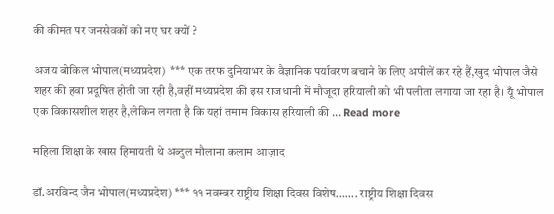की कीमत पर जनसेवकों को नए घर क्यों ?

अजय बोकिल भोपाल(मध्यप्रदेश)  *** एक तरफ दुनियाभर के वैज्ञानिक पर्यावरण बचाने के लिए अपीलें कर रहे हैं,खुद भोपाल जैसे शहर की हवा प्रदूषित होती जा रही है,वहीं मध्यप्रदेश की इस राजधानी में मौजूदा हरियाली को भी पलीता लगाया जा रहा है। यूँ भोपाल एक विकासशील शहर है,लेकिन लगता है कि यहां तमाम विकास हरियाली की … Read more

महिला शिक्षा के खास हिमायती थे अब्दुल मौलाना कलाम आज़ाद

डॉ.अरविन्द जैन भोपाल(मध्यप्रदेश) *** ११ नवम्बर राष्ट्रीय शिक्षा दिवस विशेष……. राष्ट्रीय शिक्षा दिवस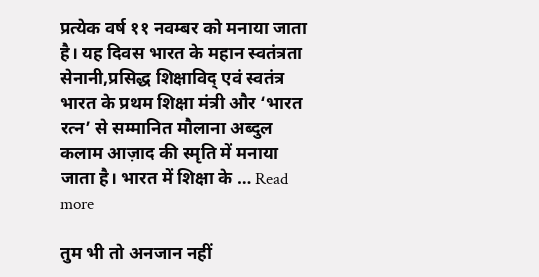प्रत्येक वर्ष ११ नवम्बर को मनाया जाता है। यह दिवस भारत के महान स्वतंत्रता सेनानी,प्रसिद्ध शिक्षाविद् एवं स्वतंत्र भारत के प्रथम शिक्षा मंत्री और ‘भारत रत्न’ से सम्मानित मौलाना अब्दुल कलाम आज़ाद की स्मृति में मनाया जाता है। भारत में शिक्षा के … Read more

तुम भी तो अनजान नहीं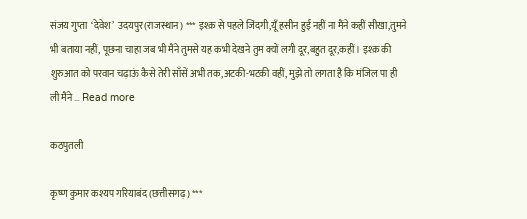संजय गुप्ता  ‘देवेश’  उदयपुर(राजस्थान) *** इश्क़ से पहले जिंदगी,यूँ हसीन हुई नहीं ना मैंने कहीं सीखा,तुमने भी बताया नहीं, पूछना चाहा जब भी मैंने तुमसे यह कभी देखने तुम क्यों लगी दूर,बहुत दूर,कहीं। इश्क़ की शुरुआत को परवान चढ़ाऊं कैसे तेरी साँसें अभी तक,अटकी-भटकी वहीं, मुझे तो लगता है कि मंजिल पा ही ली मैंने … Read more

कठपुतली

कृष्ण कुमार कश्यप गरियाबंद (छत्तीसगढ़) ***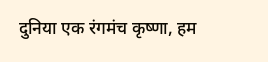दुनिया एक रंगमंच कृष्णा, हम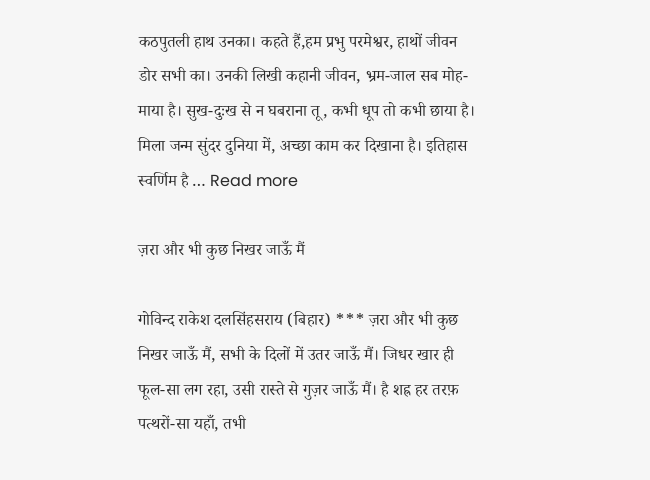कठपुतली हाथ उनका। कहते हैं,हम प्रभु परमेश्वर, हाथों जीवन डोर सभी का। उनकी लिखी कहानी जीवन, भ्रम-जाल सब मोह-माया है। सुख-दुःख से न घबराना तू, कभी धूप तो कभी छाया है। मिला जन्म सुंदर दुनिया में, अच्छा काम कर दिखाना है। इतिहास स्वर्णिम है … Read more

ज़रा और भी कुछ निखर जाऊँ मैं

गोविन्द राकेश दलसिंहसराय (बिहार) *** ज़रा और भी कुछ निखर जाऊँ मैं, सभी के दिलों में उतर जाऊँ मैं। जिधर खार ही फूल-सा लग रहा, उसी रास्ते से गुज़र जाऊँ मैं। है शह्र हर तरफ़ पत्थरों-सा यहाँ, तभी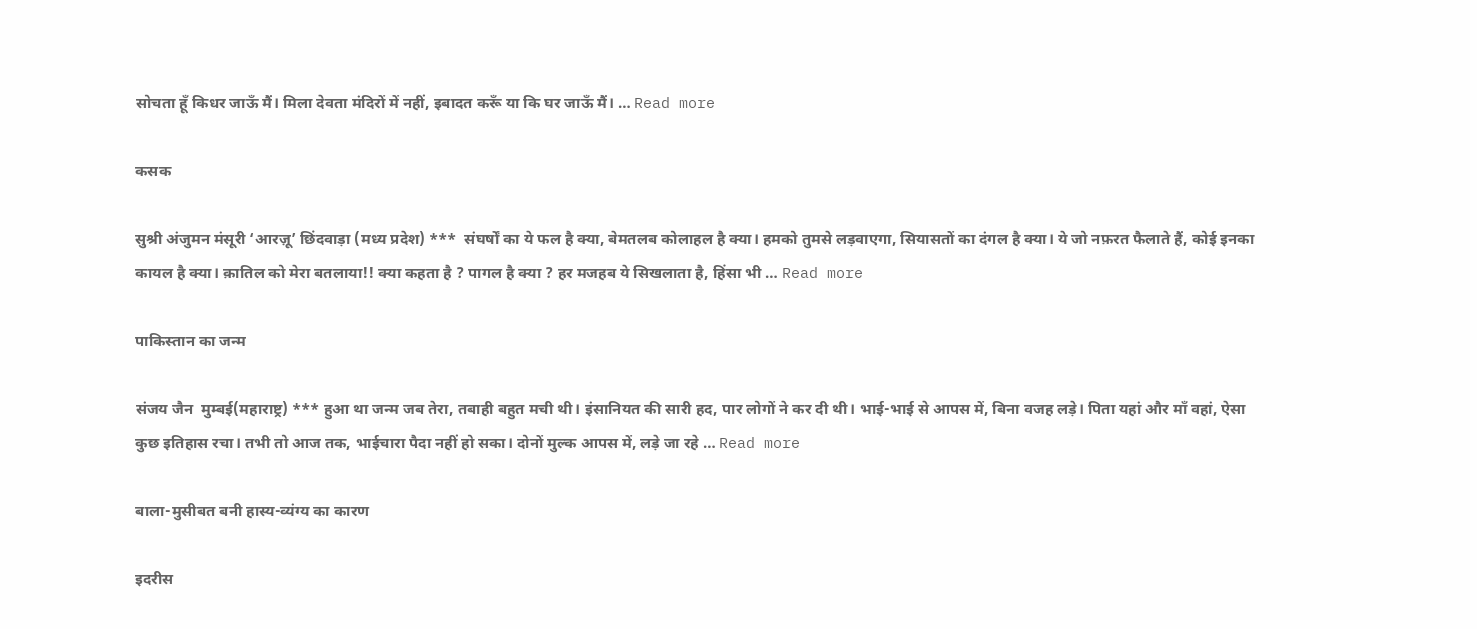सोचता हूँ किधर जाऊँ मैं। मिला देवता मंदिरों में नहीं, इबादत करूँ या कि घर जाऊँ मैं। … Read more

कसक

सुश्री अंजुमन मंसूरी ‘आरज़ू’ छिंदवाड़ा (मध्य प्रदेश) ***  संघर्षों का ये फल है क्या, बेमतलब कोलाहल है क्या। हमको तुमसे लड़वाएगा, सियासतों का दंगल है क्या। ये जो नफ़रत फैलाते हैं, कोई इनका कायल है क्या। क़ातिल को मेरा बतलाया!! क्या कहता है ? पागल है क्या ? हर मजहब ये सिखलाता है, हिंसा भी … Read more

पाकिस्तान का जन्म

संजय जैन  मुम्बई(महाराष्ट्र) *** हुआ था जन्म जब तेरा, तबाही बहुत मची थी। इंसानियत की सारी हद, पार लोगों ने कर दी थी। भाई-भाई से आपस में, बिना वजह लड़े। पिता यहां और माँ वहां, ऐसा कुछ इतिहास रचा। तभी तो आज तक, भाईचारा पैदा नहीं हो सका। दोनों मुल्क आपस में, लड़े जा रहे … Read more

बाला-मुसीबत बनी हास्य-व्यंग्य का कारण

इदरीस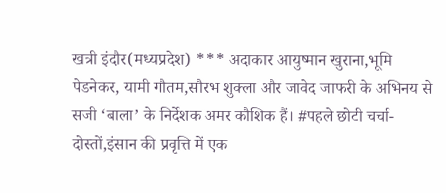खत्री इंदौर(मध्यप्रदेश) *** अदाकार आयुष्मान खुराना,भूमि पेडनेकर, यामी गौतम,सौरभ शुक्ला और जावेद जाफरी के अभिनय से सजी ‘बाला’ के निर्देशक अमर कौशिक हैं। #पहले छोटी चर्चा- दोस्तों,इंसान की प्रवृत्ति में एक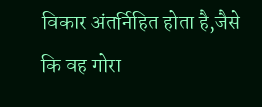विकार अंतर्निहित होता है,जैसे कि वह गोरा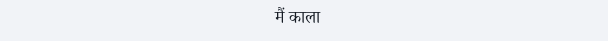मैं काला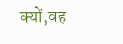क्यों,वह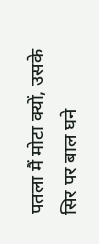पतला मैं मोटा क्यों, उसके सिर पर बाल घने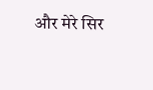और मेरे सिर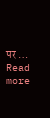पर … Read more